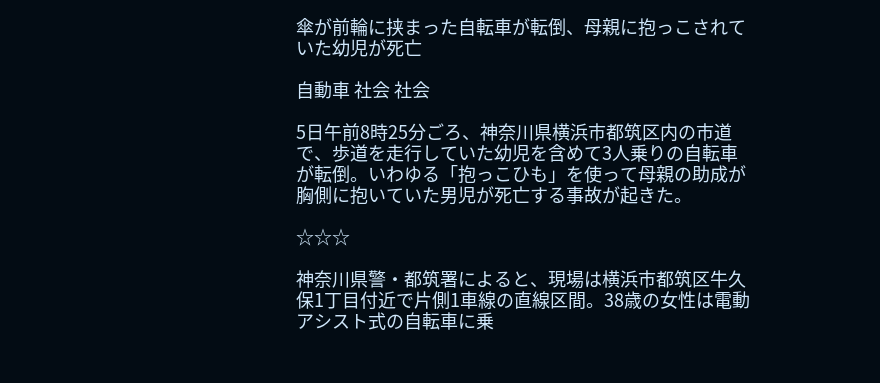傘が前輪に挟まった自転車が転倒、母親に抱っこされていた幼児が死亡

自動車 社会 社会

5日午前8時25分ごろ、神奈川県横浜市都筑区内の市道で、歩道を走行していた幼児を含めて3人乗りの自転車が転倒。いわゆる「抱っこひも」を使って母親の助成が胸側に抱いていた男児が死亡する事故が起きた。

☆☆☆

神奈川県警・都筑署によると、現場は横浜市都筑区牛久保1丁目付近で片側1車線の直線区間。38歳の女性は電動アシスト式の自転車に乗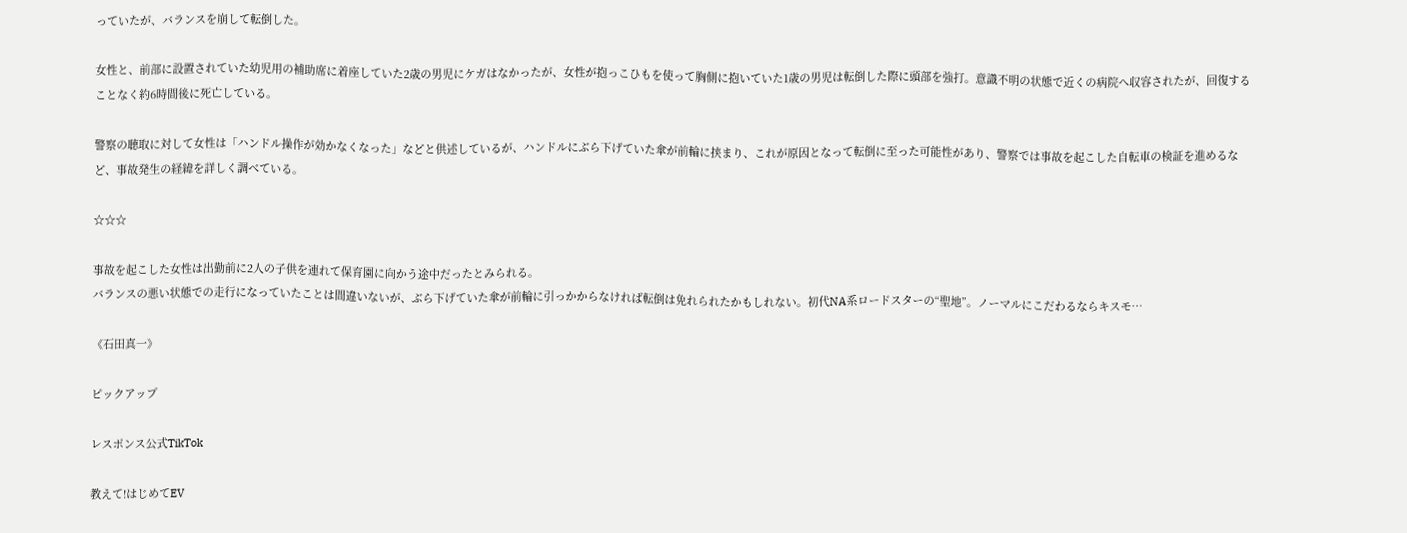っていたが、バランスを崩して転倒した。

女性と、前部に設置されていた幼児用の補助席に着座していた2歳の男児にケガはなかったが、女性が抱っこひもを使って胸側に抱いていた1歳の男児は転倒した際に頭部を強打。意識不明の状態で近くの病院へ収容されたが、回復することなく約6時間後に死亡している。

警察の聴取に対して女性は「ハンドル操作が効かなくなった」などと供述しているが、ハンドルにぶら下げていた傘が前輪に挟まり、これが原因となって転倒に至った可能性があり、警察では事故を起こした自転車の検証を進めるなど、事故発生の経緯を詳しく調べている。

☆☆☆

事故を起こした女性は出勤前に2人の子供を連れて保育園に向かう途中だったとみられる。
バランスの悪い状態での走行になっていたことは間違いないが、ぶら下げていた傘が前輪に引っかからなければ転倒は免れられたかもしれない。初代NA系ロードスターの“聖地”。ノーマルにこだわるならキスモ…

《石田真一》

ピックアップ

レスポンス公式TikTok

教えて!はじめてEV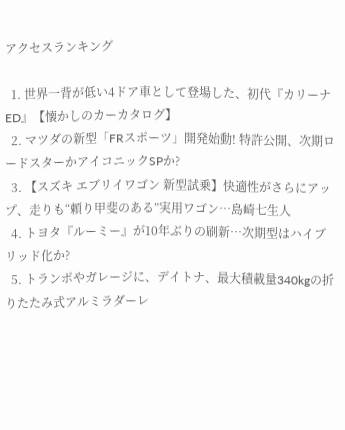アクセスランキング

  1. 世界一背が低い4ドア車として登場した、初代『カリーナED』【懐かしのカーカタログ】
  2. マツダの新型「FRスポーツ」開発始動! 特許公開、次期ロードスターかアイコニックSPか?
  3. 【スズキ エブリイワゴン 新型試乗】快適性がさらにアップ、走りも“頼り甲斐のある”実用ワゴン…島崎七生人
  4. トヨタ『ルーミー』が10年ぶりの刷新…次期型はハイブリッド化か?
  5. トランポやガレージに、デイトナ、最大積載量340kgの折りたたみ式アルミラダーレ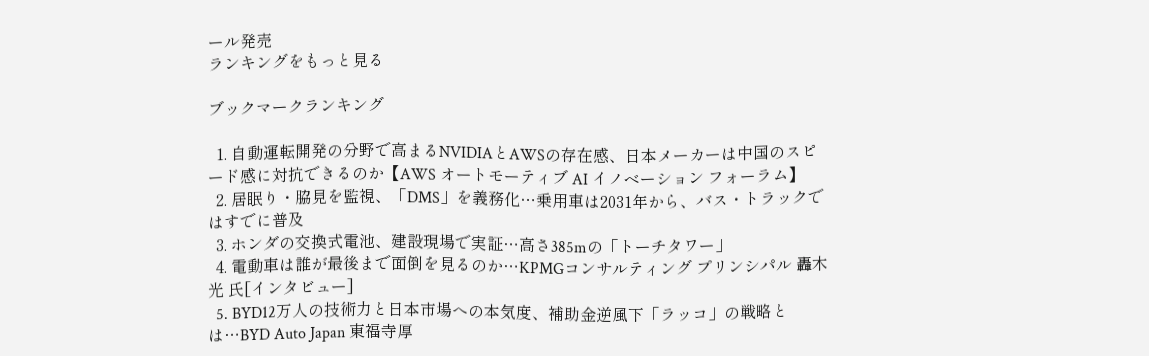ール発売
ランキングをもっと見る

ブックマークランキング

  1. 自動運転開発の分野で高まるNVIDIAとAWSの存在感、日本メーカーは中国のスピード感に対抗できるのか【AWS オートモーティブ AI イノベーション フォーラム】
  2. 居眠り・脇見を監視、「DMS」を義務化…乗用車は2031年から、バス・トラックではすでに普及
  3. ホンダの交換式電池、建設現場で実証…高さ385mの「トーチタワー」
  4. 電動車は誰が最後まで面倒を見るのか…KPMGコンサルティング プリンシパル 轟木光 氏[インタビュー]
  5. BYD12万人の技術力と日本市場への本気度、補助金逆風下「ラッコ」の戦略とは…BYD Auto Japan 東福寺厚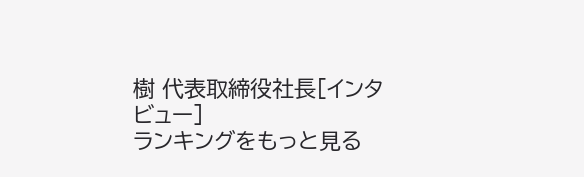樹 代表取締役社長[インタビュー]
ランキングをもっと見る